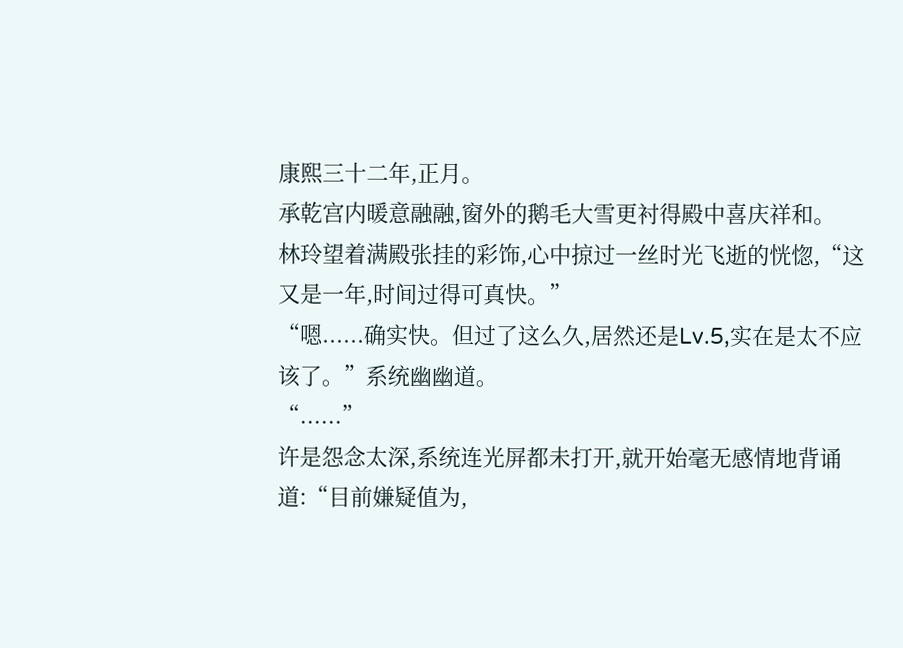康熙三十二年,正月。
承乾宫内暖意融融,窗外的鹅毛大雪更衬得殿中喜庆祥和。
林玲望着满殿张挂的彩饰,心中掠过一丝时光飞逝的恍惚,“这又是一年,时间过得可真快。”
“嗯......确实快。但过了这么久,居然还是Lv.5,实在是太不应该了。”系统幽幽道。
“......”
许是怨念太深,系统连光屏都未打开,就开始毫无感情地背诵道:“目前嫌疑值为,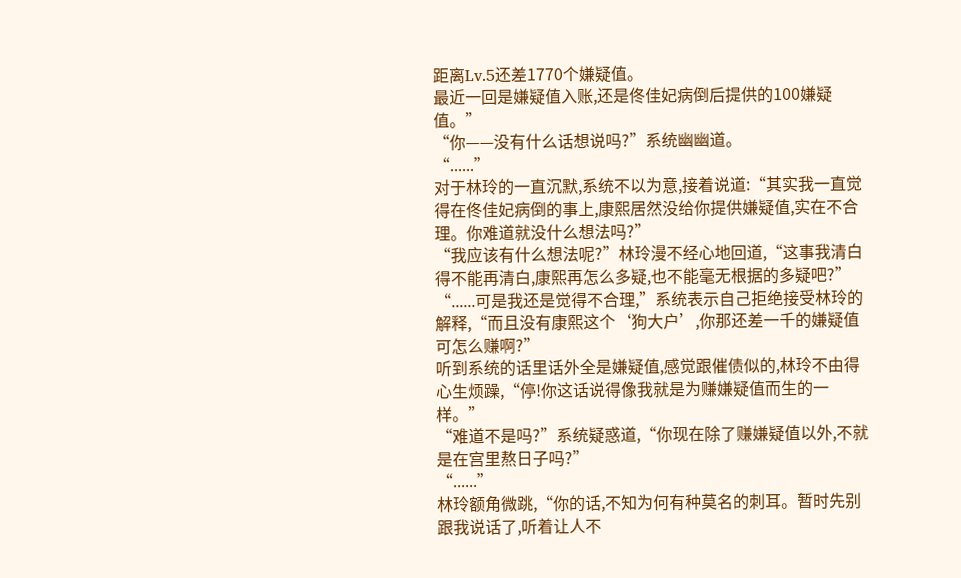距离Lv.5还差1770个嫌疑值。
最近一回是嫌疑值入账,还是佟佳妃病倒后提供的100嫌疑值。”
“你——没有什么话想说吗?”系统幽幽道。
“......”
对于林玲的一直沉默,系统不以为意,接着说道:“其实我一直觉得在佟佳妃病倒的事上,康熙居然没给你提供嫌疑值,实在不合理。你难道就没什么想法吗?”
“我应该有什么想法呢?”林玲漫不经心地回道,“这事我清白得不能再清白,康熙再怎么多疑,也不能毫无根据的多疑吧?”
“......可是我还是觉得不合理,”系统表示自己拒绝接受林玲的解释,“而且没有康熙这个‘狗大户’,你那还差一千的嫌疑值可怎么赚啊?”
听到系统的话里话外全是嫌疑值,感觉跟催债似的,林玲不由得心生烦躁,“停!你这话说得像我就是为赚嫌疑值而生的一样。”
“难道不是吗?”系统疑惑道,“你现在除了赚嫌疑值以外,不就是在宫里熬日子吗?”
“......”
林玲额角微跳,“你的话,不知为何有种莫名的刺耳。暂时先别跟我说话了,听着让人不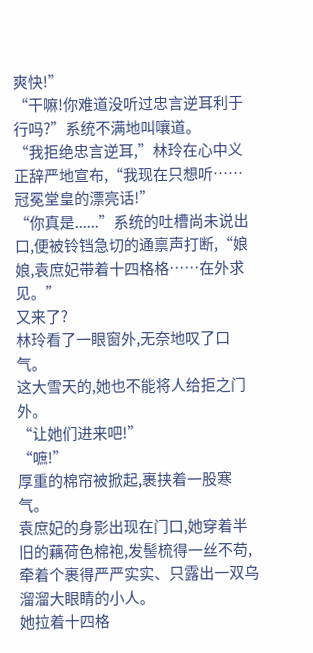爽快!”
“干嘛!你难道没听过忠言逆耳利于行吗?”系统不满地叫嚷道。
“我拒绝忠言逆耳,”林玲在心中义正辞严地宣布,“我现在只想听……冠冕堂皇的漂亮话!”
“你真是......”系统的吐槽尚未说出口,便被铃铛急切的通禀声打断,“娘娘,袁庶妃带着十四格格……在外求见。”
又来了?
林玲看了一眼窗外,无奈地叹了口气。
这大雪天的,她也不能将人给拒之门外。
“让她们进来吧!”
“嗻!”
厚重的棉帘被掀起,裹挟着一股寒气。
袁庶妃的身影出现在门口,她穿着半旧的藕荷色棉袍,发髻梳得一丝不苟,牵着个裹得严严实实、只露出一双乌溜溜大眼睛的小人。
她拉着十四格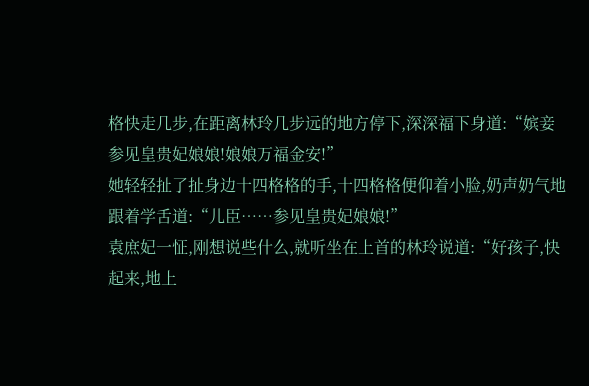格快走几步,在距离林玲几步远的地方停下,深深福下身道:“嫔妾参见皇贵妃娘娘!娘娘万福金安!”
她轻轻扯了扯身边十四格格的手,十四格格便仰着小脸,奶声奶气地跟着学舌道:“儿臣……参见皇贵妃娘娘!”
袁庶妃一怔,刚想说些什么,就听坐在上首的林玲说道:“好孩子,快起来,地上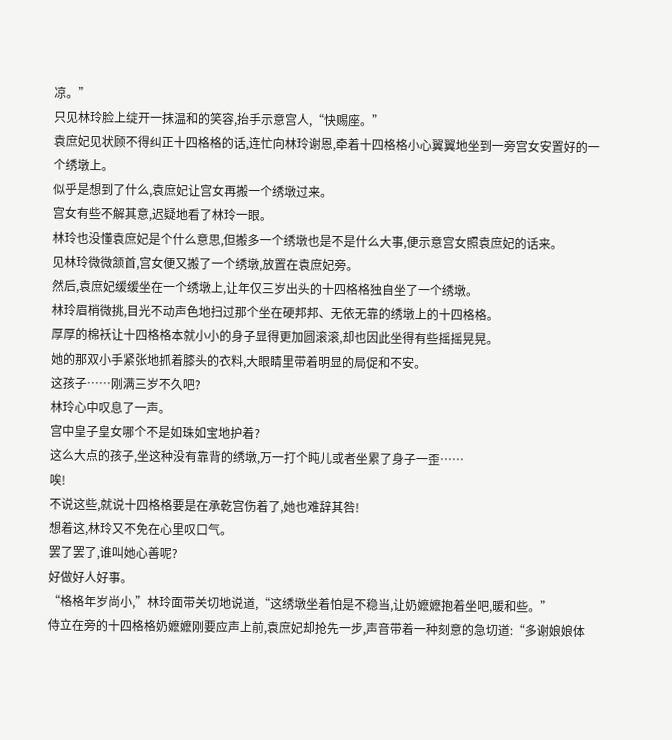凉。”
只见林玲脸上绽开一抹温和的笑容,抬手示意宫人,“快赐座。”
袁庶妃见状顾不得纠正十四格格的话,连忙向林玲谢恩,牵着十四格格小心翼翼地坐到一旁宫女安置好的一个绣墩上。
似乎是想到了什么,袁庶妃让宫女再搬一个绣墩过来。
宫女有些不解其意,迟疑地看了林玲一眼。
林玲也没懂袁庶妃是个什么意思,但搬多一个绣墩也是不是什么大事,便示意宫女照袁庶妃的话来。
见林玲微微颔首,宫女便又搬了一个绣墩,放置在袁庶妃旁。
然后,袁庶妃缓缓坐在一个绣墩上,让年仅三岁出头的十四格格独自坐了一个绣墩。
林玲眉梢微挑,目光不动声色地扫过那个坐在硬邦邦、无依无靠的绣墩上的十四格格。
厚厚的棉袄让十四格格本就小小的身子显得更加圆滚滚,却也因此坐得有些摇摇晃晃。
她的那双小手紧张地抓着膝头的衣料,大眼睛里带着明显的局促和不安。
这孩子……刚满三岁不久吧?
林玲心中叹息了一声。
宫中皇子皇女哪个不是如珠如宝地护着?
这么大点的孩子,坐这种没有靠背的绣墩,万一打个盹儿或者坐累了身子一歪……
唉!
不说这些,就说十四格格要是在承乾宫伤着了,她也难辞其咎!
想着这,林玲又不免在心里叹口气。
罢了罢了,谁叫她心善呢?
好做好人好事。
“格格年岁尚小,”林玲面带关切地说道,“这绣墩坐着怕是不稳当,让奶嬷嬷抱着坐吧,暖和些。”
侍立在旁的十四格格奶嬷嬷刚要应声上前,袁庶妃却抢先一步,声音带着一种刻意的急切道:“多谢娘娘体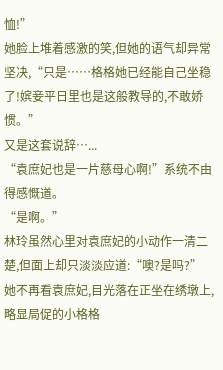恤!”
她脸上堆着感激的笑,但她的语气却异常坚决,“只是……格格她已经能自己坐稳了!嫔妾平日里也是这般教导的,不敢娇惯。”
又是这套说辞…...
“袁庶妃也是一片慈母心啊!”系统不由得感慨道。
“是啊。”
林玲虽然心里对袁庶妃的小动作一清二楚,但面上却只淡淡应道:“噢?是吗?”
她不再看袁庶妃,目光落在正坐在绣墩上,略显局促的小格格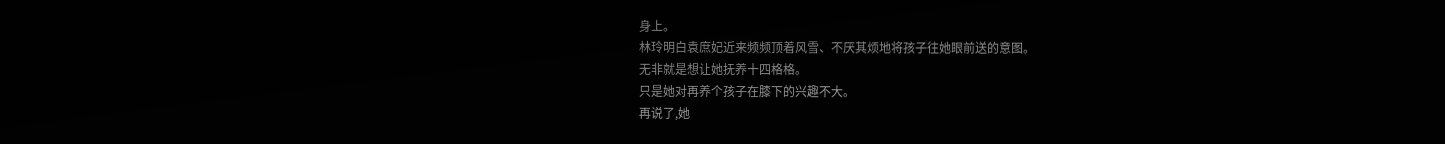身上。
林玲明白袁庶妃近来频频顶着风雪、不厌其烦地将孩子往她眼前送的意图。
无非就是想让她抚养十四格格。
只是她对再养个孩子在膝下的兴趣不大。
再说了,她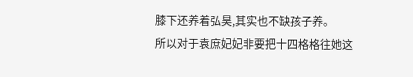膝下还养着弘昊,其实也不缺孩子养。
所以对于袁庶妃妃非要把十四格格往她这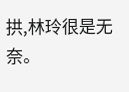拱,林玲很是无奈。